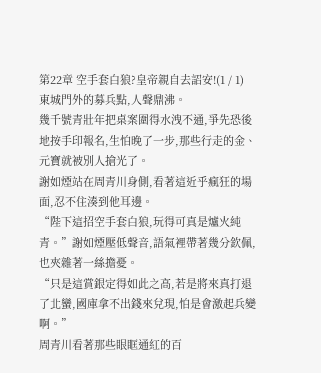第22章 空手套白狼?皇帝親自去詔安!(1 / 1)
東城門外的募兵點,人聲鼎沸。
幾千號青壯年把桌案圍得水洩不通,爭先恐後地按手印報名,生怕晚了一步,那些行走的金、元寶就被別人搶光了。
謝如煙站在周青川身側,看著這近乎瘋狂的場面,忍不住湊到他耳邊。
“陛下這招空手套白狼,玩得可真是爐火純青。”謝如煙壓低聲音,語氣裡帶著幾分欽佩,也夾雜著一絲擔憂。
“只是這賞銀定得如此之高,若是將來真打退了北蠻,國庫拿不出錢來兌現,怕是會激起兵變啊。”
周青川看著那些眼眶通紅的百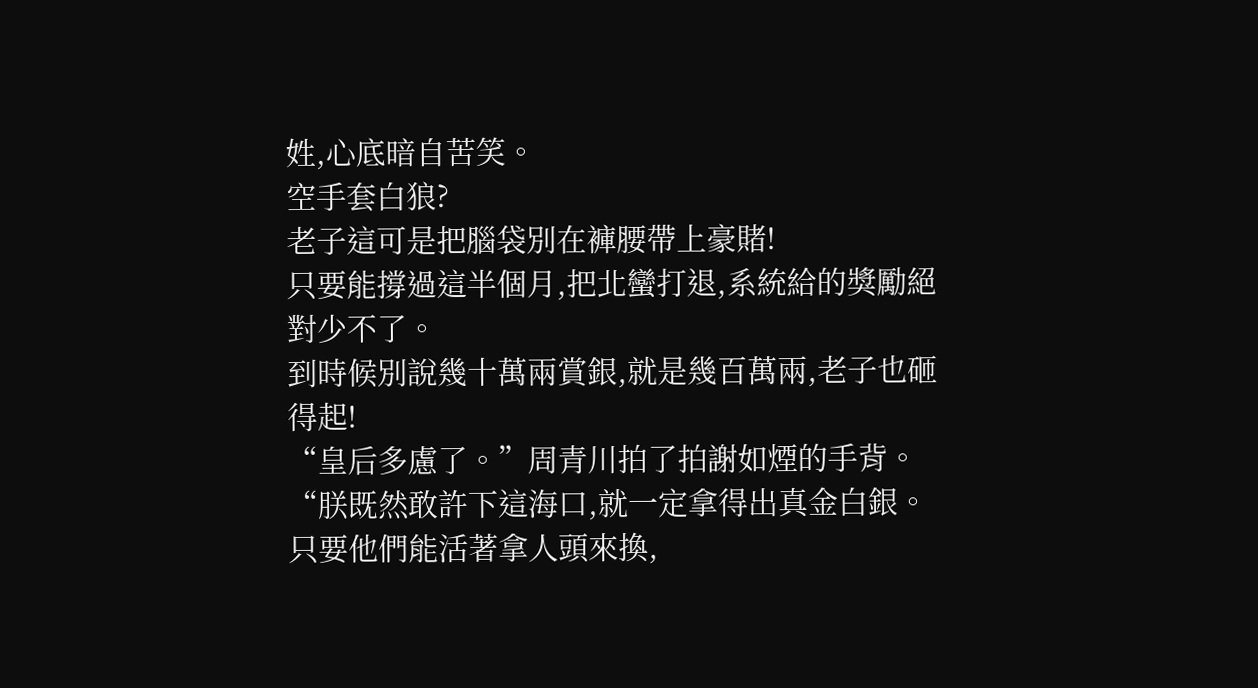姓,心底暗自苦笑。
空手套白狼?
老子這可是把腦袋別在褲腰帶上豪賭!
只要能撐過這半個月,把北蠻打退,系統給的獎勵絕對少不了。
到時候別說幾十萬兩賞銀,就是幾百萬兩,老子也砸得起!
“皇后多慮了。”周青川拍了拍謝如煙的手背。
“朕既然敢許下這海口,就一定拿得出真金白銀。只要他們能活著拿人頭來換,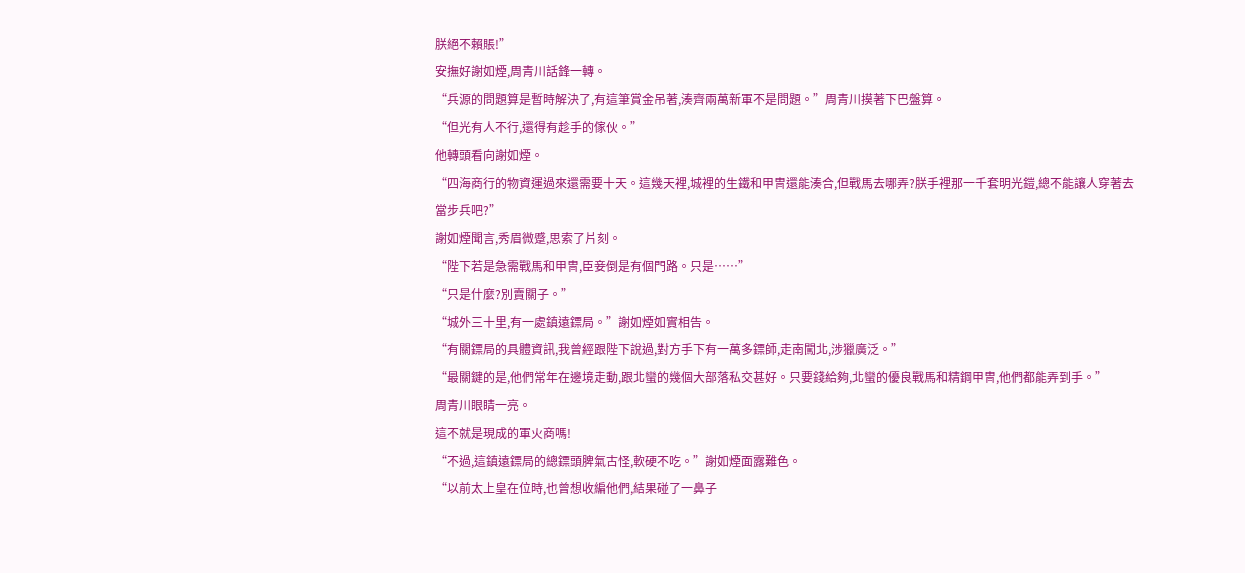朕絕不賴賬!”
安撫好謝如煙,周青川話鋒一轉。
“兵源的問題算是暫時解決了,有這筆賞金吊著,湊齊兩萬新軍不是問題。”周青川摸著下巴盤算。
“但光有人不行,還得有趁手的傢伙。”
他轉頭看向謝如煙。
“四海商行的物資運過來還需要十天。這幾天裡,城裡的生鐵和甲冑還能湊合,但戰馬去哪弄?朕手裡那一千套明光鎧,總不能讓人穿著去當步兵吧?”
謝如煙聞言,秀眉微蹙,思索了片刻。
“陛下若是急需戰馬和甲冑,臣妾倒是有個門路。只是……”
“只是什麼?別賣關子。”
“城外三十里,有一處鎮遠鏢局。”謝如煙如實相告。
“有關鏢局的具體資訊,我曾經跟陛下說過,對方手下有一萬多鏢師,走南闖北,涉獵廣泛。”
“最關鍵的是,他們常年在邊境走動,跟北蠻的幾個大部落私交甚好。只要錢給夠,北蠻的優良戰馬和精鋼甲冑,他們都能弄到手。”
周青川眼睛一亮。
這不就是現成的軍火商嗎!
“不過,這鎮遠鏢局的總鏢頭脾氣古怪,軟硬不吃。”謝如煙面露難色。
“以前太上皇在位時,也曾想收編他們,結果碰了一鼻子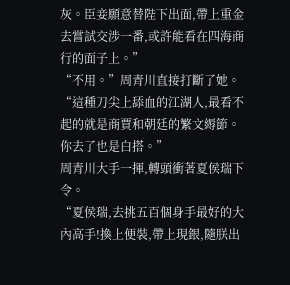灰。臣妾願意替陛下出面,帶上重金去嘗試交涉一番,或許能看在四海商行的面子上。”
“不用。”周青川直接打斷了她。
“這種刀尖上舔血的江湖人,最看不起的就是商賈和朝廷的繁文縟節。你去了也是白搭。”
周青川大手一揮,轉頭衝著夏侯瑞下令。
“夏侯瑞,去挑五百個身手最好的大內高手!換上便裝,帶上現銀,隨朕出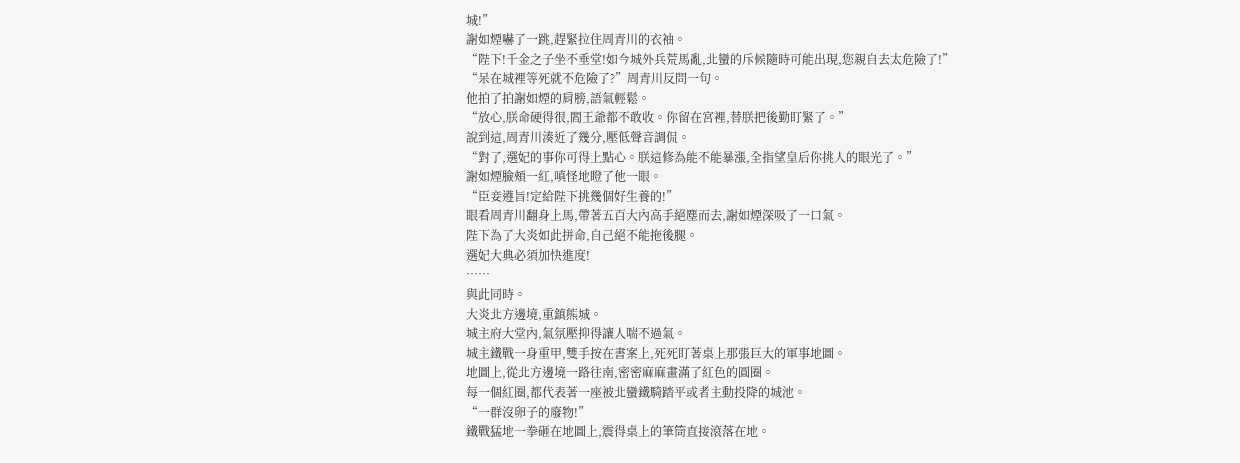城!”
謝如煙嚇了一跳,趕緊拉住周青川的衣袖。
“陛下!千金之子坐不垂堂!如今城外兵荒馬亂,北蠻的斥候隨時可能出現,您親自去太危險了!”
“呆在城裡等死就不危險了?”周青川反問一句。
他拍了拍謝如煙的肩膀,語氣輕鬆。
“放心,朕命硬得很,閻王爺都不敢收。你留在宮裡,替朕把後勤盯緊了。”
說到這,周青川湊近了幾分,壓低聲音調侃。
“對了,選妃的事你可得上點心。朕這修為能不能暴漲,全指望皇后你挑人的眼光了。”
謝如煙臉頰一紅,嗔怪地瞪了他一眼。
“臣妾遵旨!定給陛下挑幾個好生養的!”
眼看周青川翻身上馬,帶著五百大內高手絕塵而去,謝如煙深吸了一口氣。
陛下為了大炎如此拼命,自己絕不能拖後腿。
選妃大典必須加快進度!
……
與此同時。
大炎北方邊境,重鎮熊城。
城主府大堂內,氣氛壓抑得讓人喘不過氣。
城主鐵戰一身重甲,雙手按在書案上,死死盯著桌上那張巨大的軍事地圖。
地圖上,從北方邊境一路往南,密密麻麻畫滿了紅色的圓圈。
每一個紅圈,都代表著一座被北蠻鐵騎踏平或者主動投降的城池。
“一群沒卵子的廢物!”
鐵戰猛地一拳砸在地圖上,震得桌上的筆筒直接滾落在地。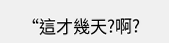“這才幾天?啊?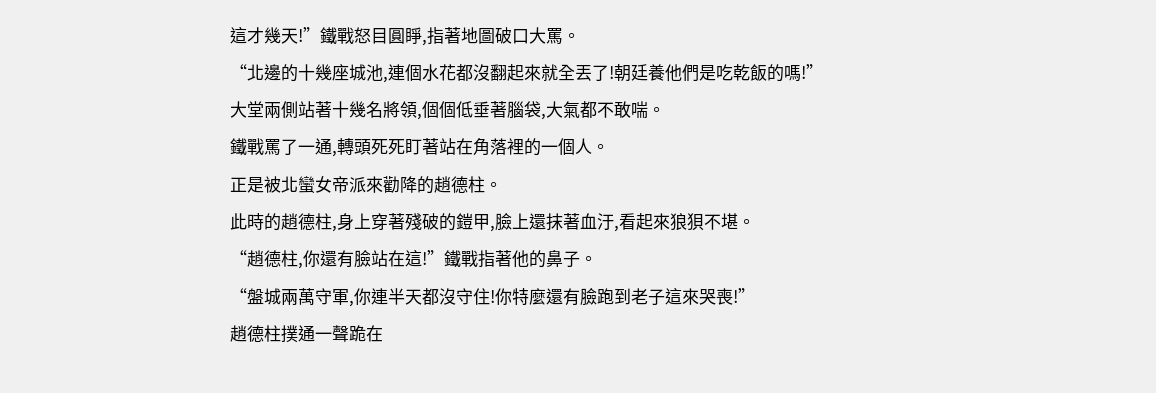這才幾天!”鐵戰怒目圓睜,指著地圖破口大罵。
“北邊的十幾座城池,連個水花都沒翻起來就全丟了!朝廷養他們是吃乾飯的嗎!”
大堂兩側站著十幾名將領,個個低垂著腦袋,大氣都不敢喘。
鐵戰罵了一通,轉頭死死盯著站在角落裡的一個人。
正是被北蠻女帝派來勸降的趙德柱。
此時的趙德柱,身上穿著殘破的鎧甲,臉上還抹著血汙,看起來狼狽不堪。
“趙德柱,你還有臉站在這!”鐵戰指著他的鼻子。
“盤城兩萬守軍,你連半天都沒守住!你特麼還有臉跑到老子這來哭喪!”
趙德柱撲通一聲跪在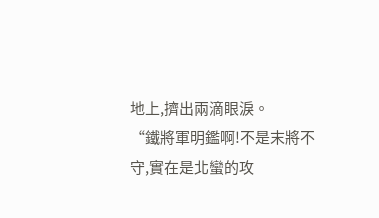地上,擠出兩滴眼淚。
“鐵將軍明鑑啊!不是末將不守,實在是北蠻的攻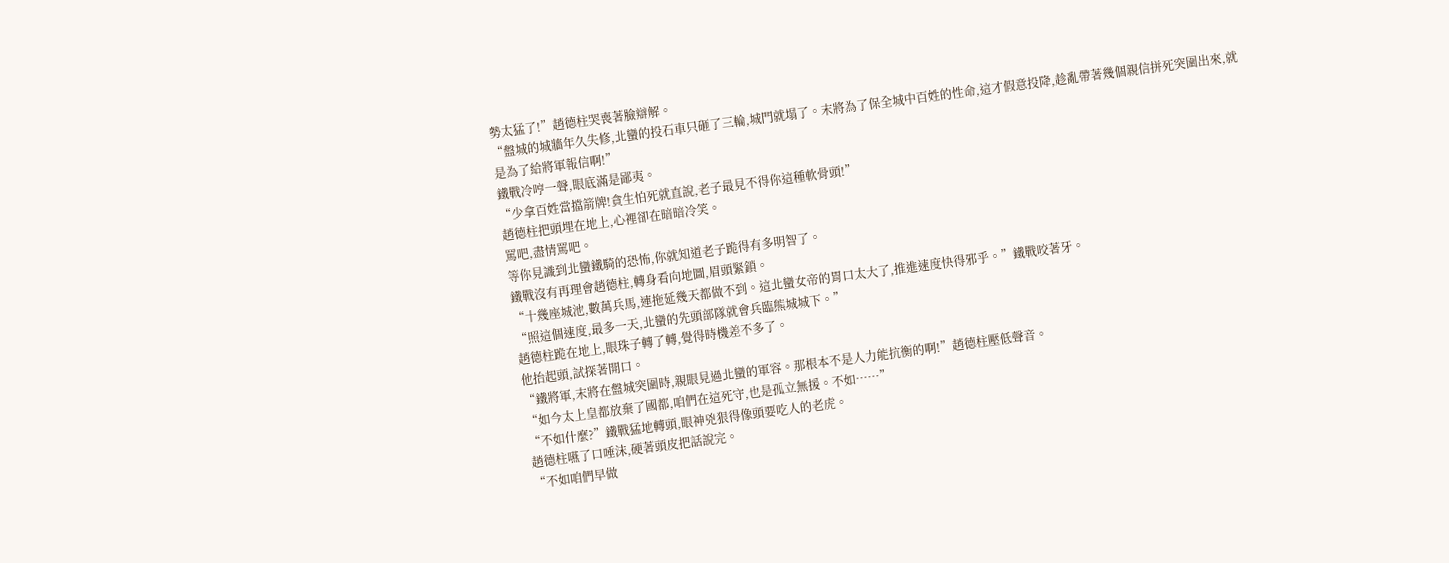勢太猛了!”趙德柱哭喪著臉辯解。
“盤城的城牆年久失修,北蠻的投石車只砸了三輪,城門就塌了。末將為了保全城中百姓的性命,這才假意投降,趁亂帶著幾個親信拼死突圍出來,就是為了給將軍報信啊!”
鐵戰冷哼一聲,眼底滿是鄙夷。
“少拿百姓當擋箭牌!貪生怕死就直說,老子最見不得你這種軟骨頭!”
趙德柱把頭埋在地上,心裡卻在暗暗冷笑。
罵吧,盡情罵吧。
等你見識到北蠻鐵騎的恐怖,你就知道老子跪得有多明智了。
鐵戰沒有再理會趙德柱,轉身看向地圖,眉頭緊鎖。
“十幾座城池,數萬兵馬,連拖延幾天都做不到。這北蠻女帝的胃口太大了,推進速度快得邪乎。”鐵戰咬著牙。
“照這個速度,最多一天,北蠻的先頭部隊就會兵臨熊城城下。”
趙德柱跪在地上,眼珠子轉了轉,覺得時機差不多了。
他抬起頭,試探著開口。
“鐵將軍,末將在盤城突圍時,親眼見過北蠻的軍容。那根本不是人力能抗衡的啊!”趙德柱壓低聲音。
“如今太上皇都放棄了國都,咱們在這死守,也是孤立無援。不如……”
“不如什麼?”鐵戰猛地轉頭,眼神兇狠得像頭要吃人的老虎。
趙德柱嚥了口唾沫,硬著頭皮把話說完。
“不如咱們早做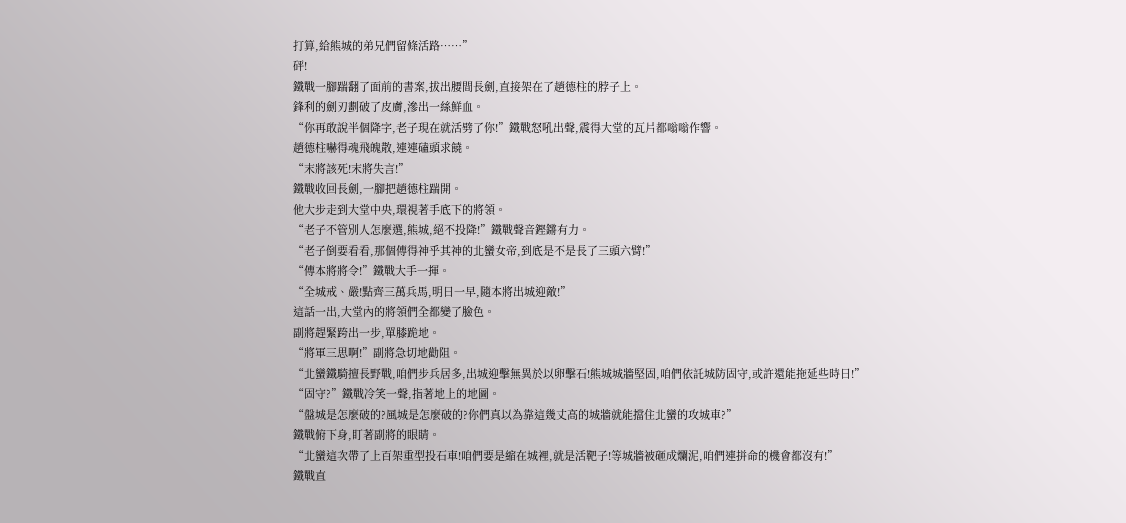打算,給熊城的弟兄們留條活路……”
砰!
鐵戰一腳踹翻了面前的書案,拔出腰間長劍,直接架在了趙德柱的脖子上。
鋒利的劍刃劃破了皮膚,滲出一絲鮮血。
“你再敢說半個降字,老子現在就活劈了你!”鐵戰怒吼出聲,震得大堂的瓦片都嗡嗡作響。
趙德柱嚇得魂飛魄散,連連磕頭求饒。
“末將該死!末將失言!”
鐵戰收回長劍,一腳把趙德柱踹開。
他大步走到大堂中央,環視著手底下的將領。
“老子不管別人怎麼選,熊城,絕不投降!”鐵戰聲音鏗鏘有力。
“老子倒要看看,那個傳得神乎其神的北蠻女帝,到底是不是長了三頭六臂!”
“傳本將將令!”鐵戰大手一揮。
“全城戒、嚴!點齊三萬兵馬,明日一早,隨本將出城迎敵!”
這話一出,大堂內的將領們全都變了臉色。
副將趕緊跨出一步,單膝跪地。
“將軍三思啊!”副將急切地勸阻。
“北蠻鐵騎擅長野戰,咱們步兵居多,出城迎擊無異於以卵擊石!熊城城牆堅固,咱們依託城防固守,或許還能拖延些時日!”
“固守?”鐵戰冷笑一聲,指著地上的地圖。
“盤城是怎麼破的?風城是怎麼破的?你們真以為靠這幾丈高的城牆就能擋住北蠻的攻城車?”
鐵戰俯下身,盯著副將的眼睛。
“北蠻這次帶了上百架重型投石車!咱們要是縮在城裡,就是活靶子!等城牆被砸成爛泥,咱們連拼命的機會都沒有!”
鐵戰直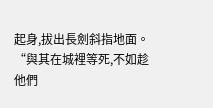起身,拔出長劍斜指地面。
“與其在城裡等死,不如趁他們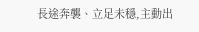長途奔襲、立足未穩,主動出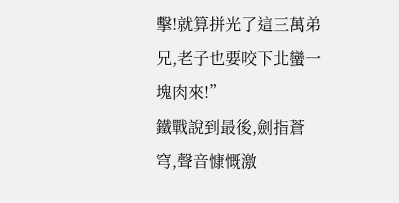擊!就算拼光了這三萬弟兄,老子也要咬下北蠻一塊肉來!”
鐵戰說到最後,劍指蒼穹,聲音慷慨激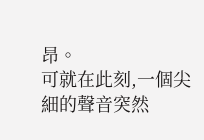昂。
可就在此刻,一個尖細的聲音突然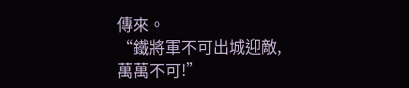傳來。
“鐵將軍不可出城迎敵,萬萬不可!”